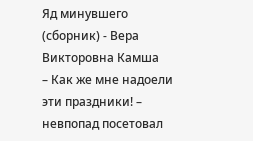Яд минувшего (сборник) - Вера Викторовна Камша
– Как же мне надоели эти праздники! – невпопад посетовал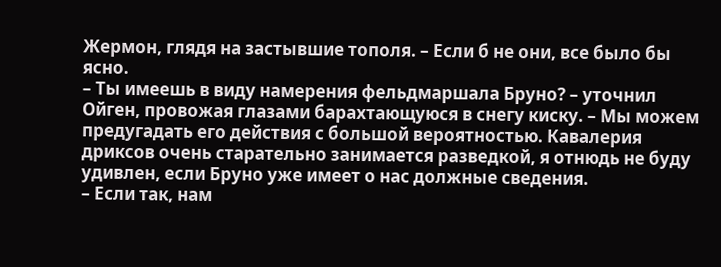Жермон, глядя на застывшие тополя. – Если б не они, все было бы ясно.
– Ты имеешь в виду намерения фельдмаршала Бруно? – уточнил Ойген, провожая глазами барахтающуюся в снегу киску. – Мы можем предугадать его действия с большой вероятностью. Кавалерия дриксов очень старательно занимается разведкой, я отнюдь не буду удивлен, если Бруно уже имеет о нас должные сведения.
– Если так, нам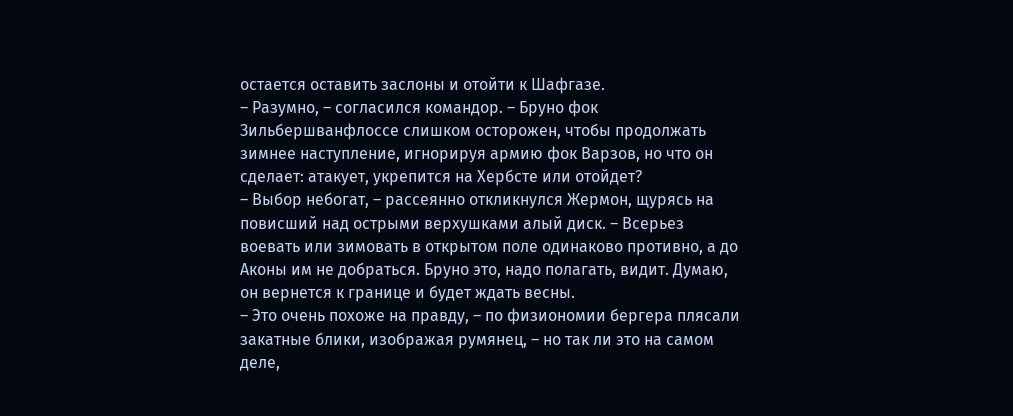остается оставить заслоны и отойти к Шафгазе.
– Разумно, – согласился командор. – Бруно фок Зильбершванфлоссе слишком осторожен, чтобы продолжать зимнее наступление, игнорируя армию фок Варзов, но что он сделает: атакует, укрепится на Хербсте или отойдет?
– Выбор небогат, – рассеянно откликнулся Жермон, щурясь на повисший над острыми верхушками алый диск. – Всерьез воевать или зимовать в открытом поле одинаково противно, а до Аконы им не добраться. Бруно это, надо полагать, видит. Думаю, он вернется к границе и будет ждать весны.
– Это очень похоже на правду, – по физиономии бергера плясали закатные блики, изображая румянец, – но так ли это на самом деле,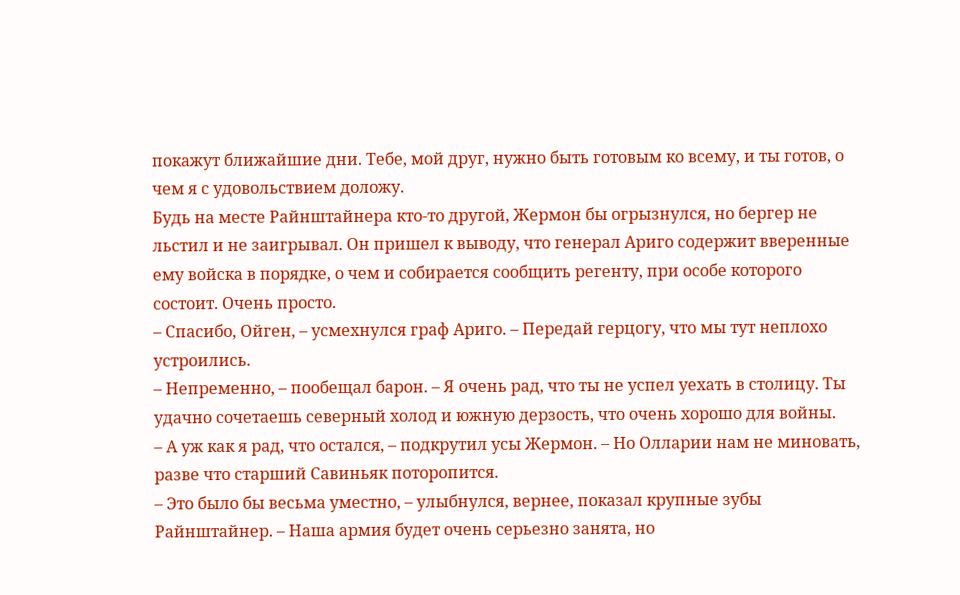покажут ближайшие дни. Тебе, мой друг, нужно быть готовым ко всему, и ты готов, о чем я с удовольствием доложу.
Будь на месте Райнштайнера кто-то другой, Жермон бы огрызнулся, но бергер не льстил и не заигрывал. Он пришел к выводу, что генерал Ариго содержит вверенные ему войска в порядке, о чем и собирается сообщить регенту, при особе которого состоит. Очень просто.
– Спасибо, Ойген, – усмехнулся граф Ариго. – Передай герцогу, что мы тут неплохо устроились.
– Непременно, – пообещал барон. – Я очень рад, что ты не успел уехать в столицу. Ты удачно сочетаешь северный холод и южную дерзость, что очень хорошо для войны.
– А уж как я рад, что остался, – подкрутил усы Жермон. – Но Олларии нам не миновать, разве что старший Савиньяк поторопится.
– Это было бы весьма уместно, – улыбнулся, вернее, показал крупные зубы Райнштайнер. – Наша армия будет очень серьезно занята, но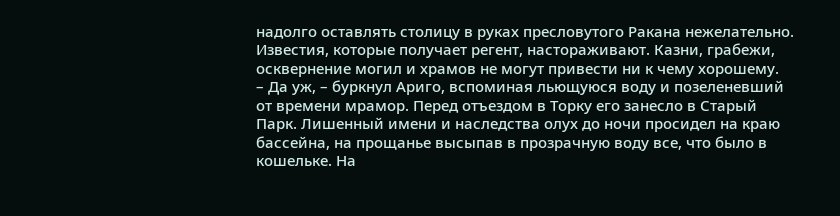надолго оставлять столицу в руках пресловутого Ракана нежелательно. Известия, которые получает регент, настораживают. Казни, грабежи, осквернение могил и храмов не могут привести ни к чему хорошему.
– Да уж, – буркнул Ариго, вспоминая льющуюся воду и позеленевший от времени мрамор. Перед отъездом в Торку его занесло в Старый Парк. Лишенный имени и наследства олух до ночи просидел на краю бассейна, на прощанье высыпав в прозрачную воду все, что было в кошельке. На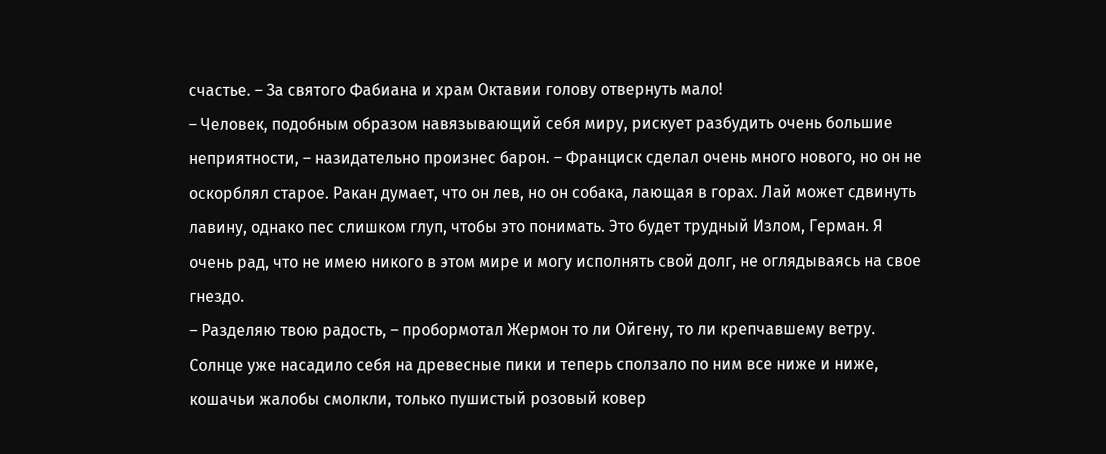счастье. – За святого Фабиана и храм Октавии голову отвернуть мало!
– Человек, подобным образом навязывающий себя миру, рискует разбудить очень большие неприятности, – назидательно произнес барон. – Франциск сделал очень много нового, но он не оскорблял старое. Ракан думает, что он лев, но он собака, лающая в горах. Лай может сдвинуть лавину, однако пес слишком глуп, чтобы это понимать. Это будет трудный Излом, Герман. Я очень рад, что не имею никого в этом мире и могу исполнять свой долг, не оглядываясь на свое гнездо.
– Разделяю твою радость, – пробормотал Жермон то ли Ойгену, то ли крепчавшему ветру.
Солнце уже насадило себя на древесные пики и теперь сползало по ним все ниже и ниже, кошачьи жалобы смолкли, только пушистый розовый ковер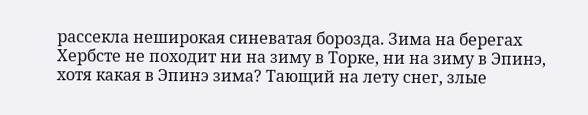рассекла неширокая синеватая борозда. Зима на берегах Хербсте не походит ни на зиму в Торке, ни на зиму в Эпинэ, хотя какая в Эпинэ зима? Тающий на лету снег, злые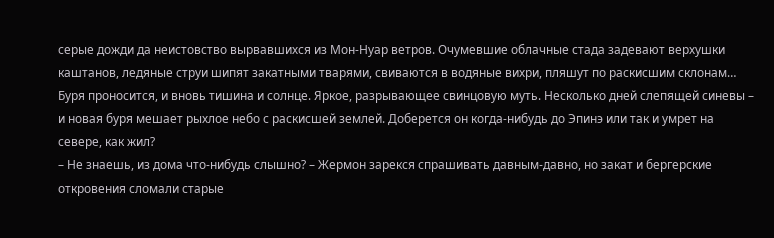серые дожди да неистовство вырвавшихся из Мон-Нуар ветров. Очумевшие облачные стада задевают верхушки каштанов, ледяные струи шипят закатными тварями, свиваются в водяные вихри, пляшут по раскисшим склонам…
Буря проносится, и вновь тишина и солнце. Яркое, разрывающее свинцовую муть. Несколько дней слепящей синевы – и новая буря мешает рыхлое небо с раскисшей землей. Доберется он когда-нибудь до Эпинэ или так и умрет на севере, как жил?
– Не знаешь, из дома что-нибудь слышно? – Жермон зарекся спрашивать давным-давно, но закат и бергерские откровения сломали старые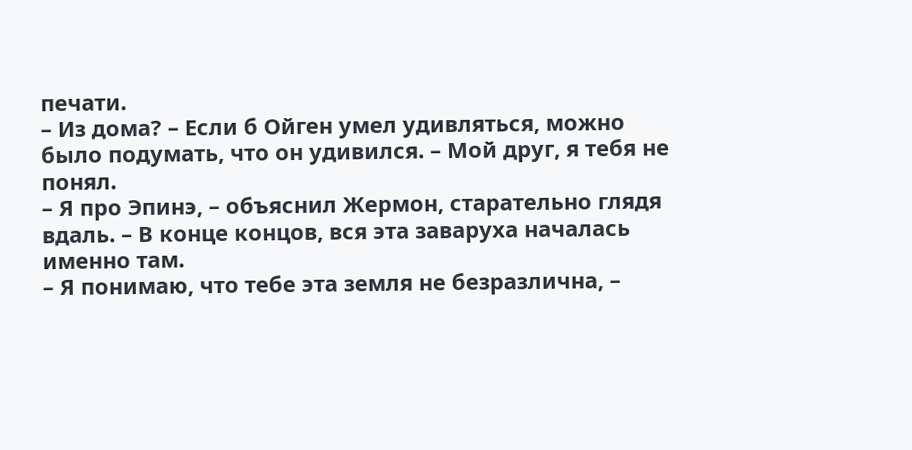печати.
– Из дома? – Если б Ойген умел удивляться, можно было подумать, что он удивился. – Мой друг, я тебя не понял.
– Я про Эпинэ, – объяснил Жермон, старательно глядя вдаль. – В конце концов, вся эта заваруха началась именно там.
– Я понимаю, что тебе эта земля не безразлична, –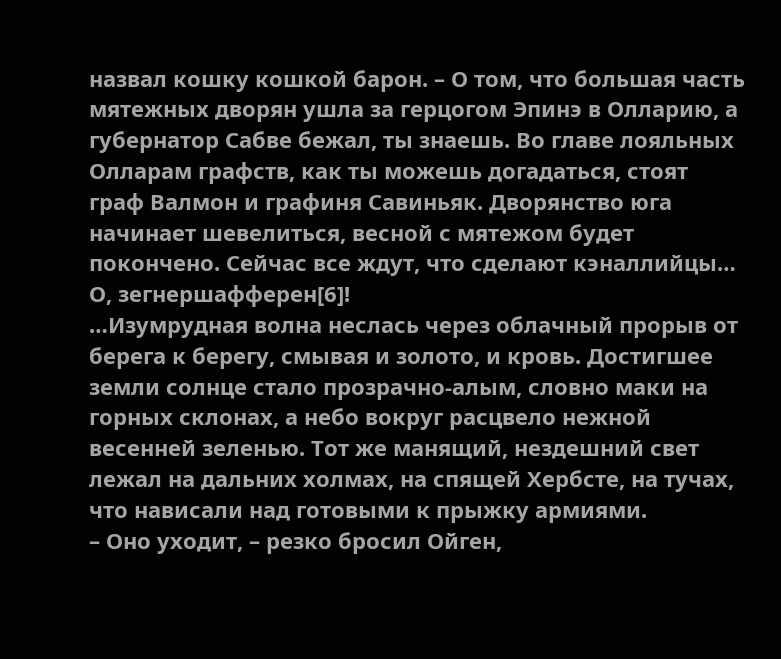назвал кошку кошкой барон. – О том, что большая часть мятежных дворян ушла за герцогом Эпинэ в Олларию, а губернатор Сабве бежал, ты знаешь. Во главе лояльных Олларам графств, как ты можешь догадаться, стоят граф Валмон и графиня Савиньяк. Дворянство юга начинает шевелиться, весной с мятежом будет покончено. Сейчас все ждут, что сделают кэналлийцы… О, зегнершафферен[6]!
…Изумрудная волна неслась через облачный прорыв от берега к берегу, смывая и золото, и кровь. Достигшее земли солнце стало прозрачно-алым, словно маки на горных склонах, а небо вокруг расцвело нежной весенней зеленью. Тот же манящий, нездешний свет лежал на дальних холмах, на спящей Хербсте, на тучах, что нависали над готовыми к прыжку армиями.
– Оно уходит, – резко бросил Ойген,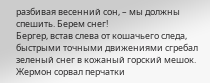разбивая весенний сон, – мы должны спешить. Берем снег!
Бергер, встав слева от кошачьего следа, быстрыми точными движениями сгребал зеленый снег в кожаный горский мешок. Жермон сорвал перчатки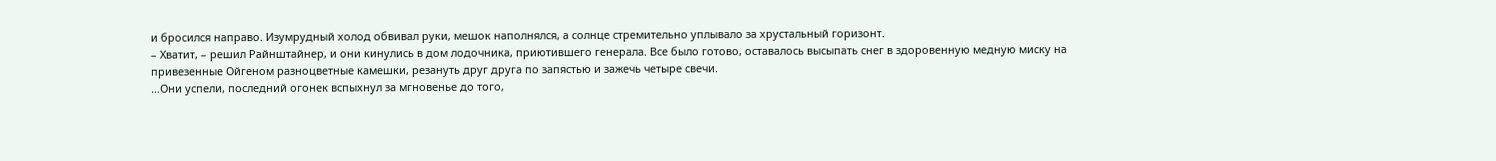и бросился направо. Изумрудный холод обвивал руки, мешок наполнялся, а солнце стремительно уплывало за хрустальный горизонт.
– Хватит, – решил Райнштайнер, и они кинулись в дом лодочника, приютившего генерала. Все было готово, оставалось высыпать снег в здоровенную медную миску на привезенные Ойгеном разноцветные камешки, резануть друг друга по запястью и зажечь четыре свечи.
…Они успели, последний огонек вспыхнул за мгновенье до того,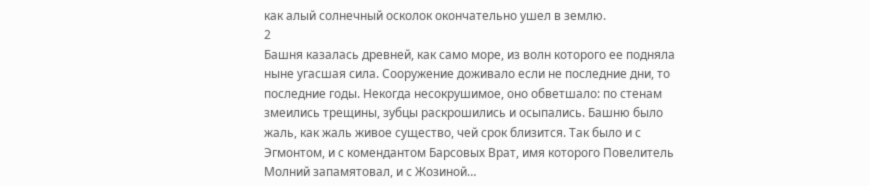как алый солнечный осколок окончательно ушел в землю.
2
Башня казалась древней, как само море, из волн которого ее подняла ныне угасшая сила. Сооружение доживало если не последние дни, то последние годы. Некогда несокрушимое, оно обветшало: по стенам змеились трещины, зубцы раскрошились и осыпались. Башню было жаль, как жаль живое существо, чей срок близится. Так было и с Эгмонтом, и с комендантом Барсовых Врат, имя которого Повелитель Молний запамятовал, и с Жозиной…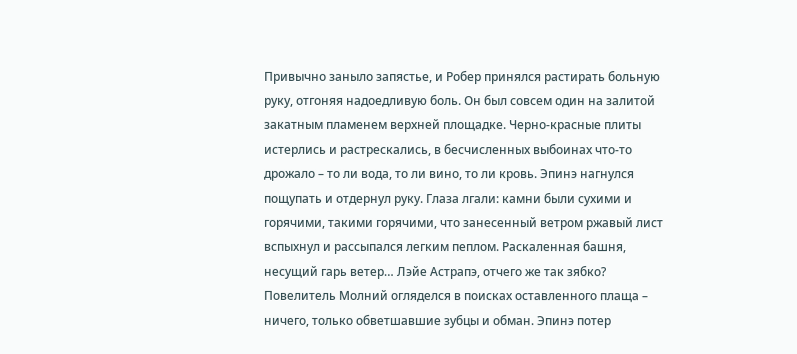Привычно заныло запястье, и Робер принялся растирать больную руку, отгоняя надоедливую боль. Он был совсем один на залитой закатным пламенем верхней площадке. Черно-красные плиты истерлись и растрескались, в бесчисленных выбоинах что-то дрожало – то ли вода, то ли вино, то ли кровь. Эпинэ нагнулся пощупать и отдернул руку. Глаза лгали: камни были сухими и горячими, такими горячими, что занесенный ветром ржавый лист вспыхнул и рассыпался легким пеплом. Раскаленная башня, несущий гарь ветер… Лэйе Астрапэ, отчего же так зябко?
Повелитель Молний огляделся в поисках оставленного плаща – ничего, только обветшавшие зубцы и обман. Эпинэ потер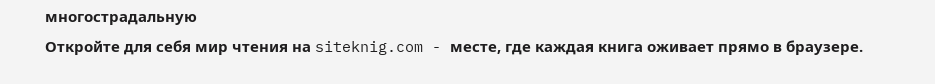многострадальную
Откройте для себя мир чтения на siteknig.com - месте, где каждая книга оживает прямо в браузере.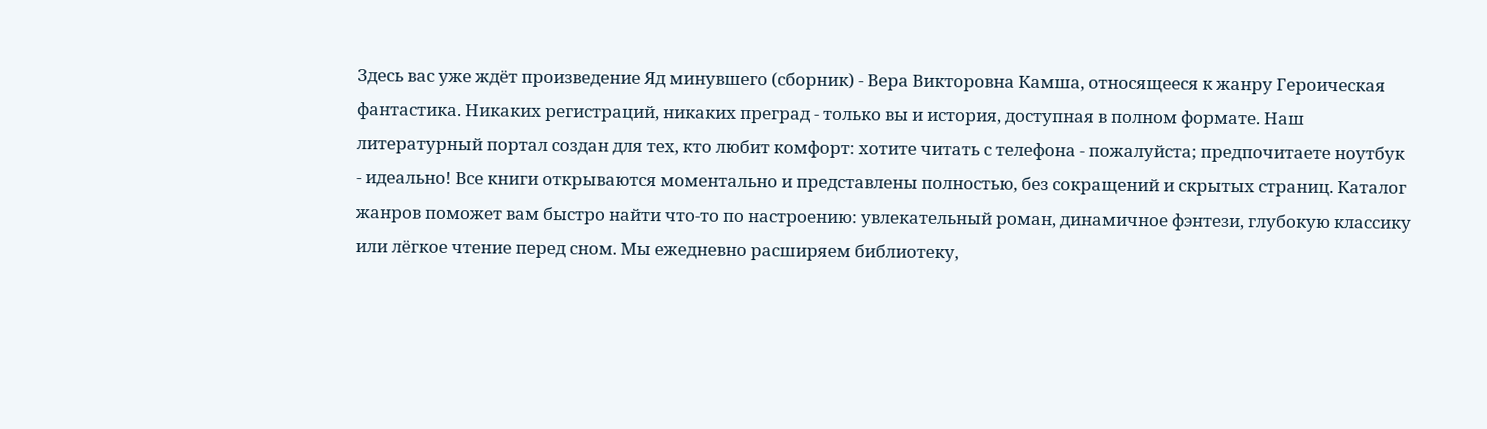Здесь вас уже ждёт произведение Яд минувшего (сборник) - Вера Викторовна Камша, относящееся к жанру Героическая фантастика. Никаких регистраций, никаких преград - только вы и история, доступная в полном формате. Наш литературный портал создан для тех, кто любит комфорт: хотите читать с телефона - пожалуйста; предпочитаете ноутбук - идеально! Все книги открываются моментально и представлены полностью, без сокращений и скрытых страниц. Каталог жанров поможет вам быстро найти что-то по настроению: увлекательный роман, динамичное фэнтези, глубокую классику или лёгкое чтение перед сном. Мы ежедневно расширяем библиотеку,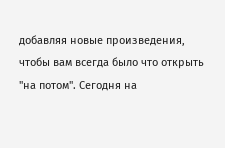добавляя новые произведения, чтобы вам всегда было что открыть "на потом". Сегодня на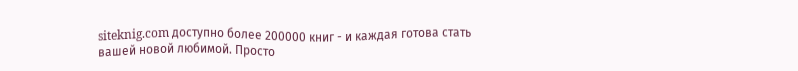siteknig.com доступно более 200000 книг - и каждая готова стать вашей новой любимой. Просто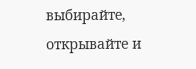выбирайте, открывайте и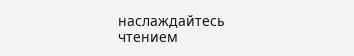наслаждайтесь чтением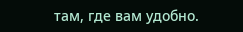там, где вам удобно.